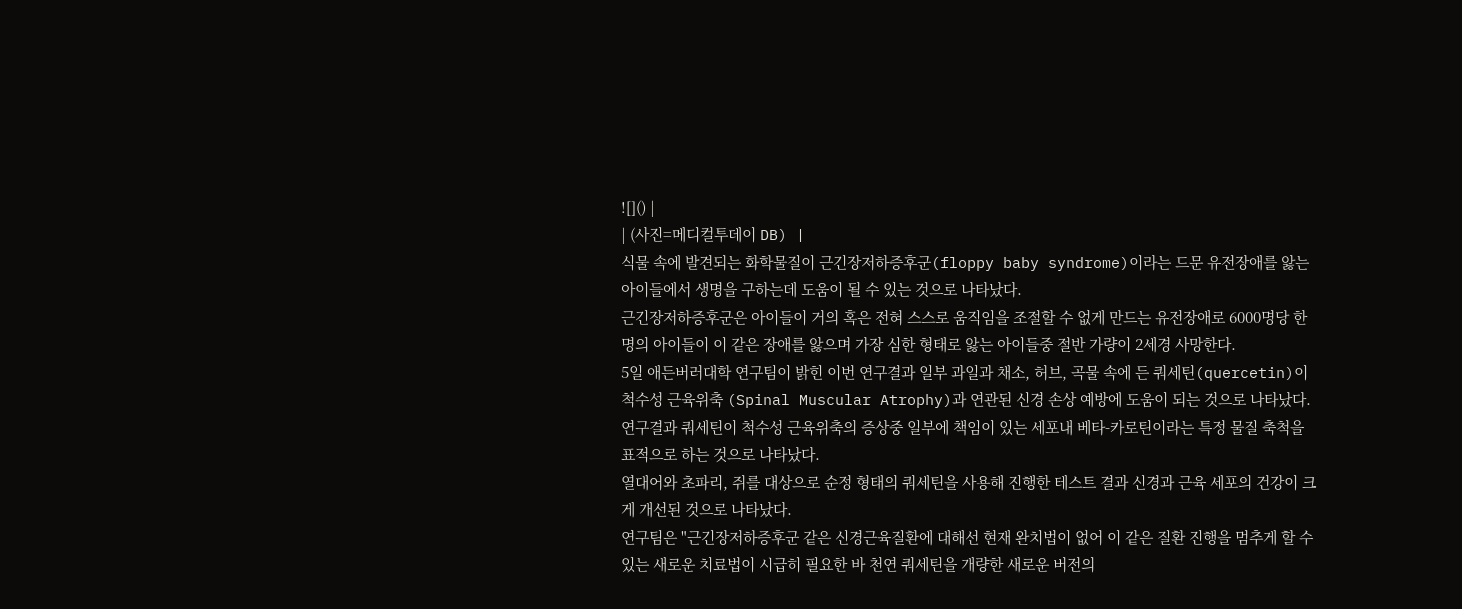![]() |
| (사진=메디컬투데이 DB) |
식물 속에 발견되는 화학물질이 근긴장저하증후군(floppy baby syndrome)이라는 드문 유전장애를 앓는 아이들에서 생명을 구하는데 도움이 될 수 있는 것으로 나타났다.
근긴장저하증후군은 아이들이 거의 혹은 전혀 스스로 움직임을 조절할 수 없게 만드는 유전장애로 6000명당 한 명의 아이들이 이 같은 장애를 앓으며 가장 심한 형태로 앓는 아이들중 절반 가량이 2세경 사망한다.
5일 애든버러대학 연구팀이 밝힌 이번 연구결과 일부 과일과 채소, 허브, 곡물 속에 든 쿼세틴(quercetin)이 척수성 근육위축 (Spinal Muscular Atrophy)과 연관된 신경 손상 예방에 도움이 되는 것으로 나타났다.
연구결과 쿼세틴이 척수성 근육위축의 증상중 일부에 책임이 있는 세포내 베타-카로틴이라는 특정 물질 축척을 표적으로 하는 것으로 나타났다.
열대어와 초파리, 쥐를 대상으로 순정 형태의 쿼세틴을 사용해 진행한 테스트 결과 신경과 근육 세포의 건강이 크게 개선된 것으로 나타났다.
연구팀은 "근긴장저하증후군 같은 신경근육질환에 대해선 현재 완치법이 없어 이 같은 질환 진행을 멈추게 할 수 있는 새로운 치료법이 시급히 필요한 바 천연 쿼세틴을 개량한 새로운 버전의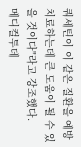쿼세틴이 이 같은 질환을 예방 치료하는데 큰 도움이 될 수 있을 것이다"라고 강조했다.
메디컬투데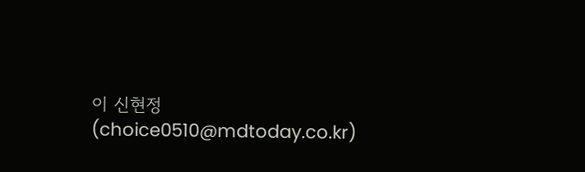이 신현정 (choice0510@mdtoday.co.kr)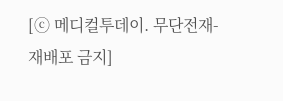[ⓒ 메디컬투데이. 무단전재-재배포 금지]